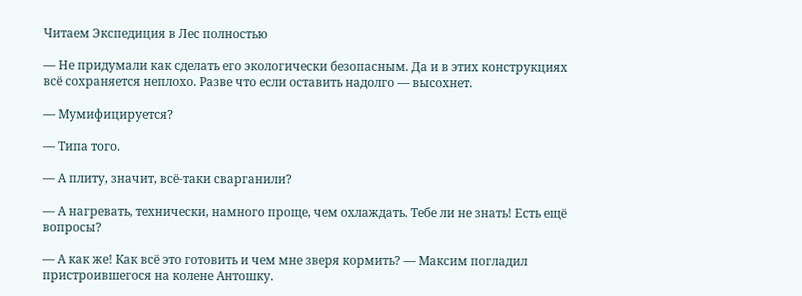Читаем Экспедиция в Лес полностью

— Не придумали как сделать его экологически безопасным. Да и в этих конструкциях всё сохраняется неплохо. Разве что если оставить надолго — высохнет.

— Мумифицируется?

— Типа того.

— А плиту, значит, всё-таки сварганили?

— А нагревать, технически, намного проще, чем охлаждать. Тебе ли не знать! Есть ещё вопросы?

— А как же! Как всё это готовить и чем мне зверя кормить? — Максим погладил пристроившегося на колене Антошку.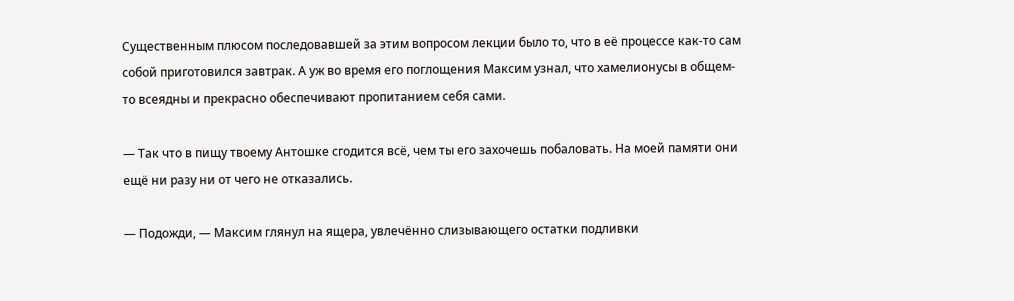Существенным плюсом последовавшей за этим вопросом лекции было то, что в её процессе как-то сам собой приготовился завтрак. А уж во время его поглощения Максим узнал, что хамелионусы в общем-то всеядны и прекрасно обеспечивают пропитанием себя сами.

— Так что в пищу твоему Антошке сгодится всё, чем ты его захочешь побаловать. На моей памяти они ещё ни разу ни от чего не отказались.

— Подожди, — Максим глянул на ящера, увлечённо слизывающего остатки подливки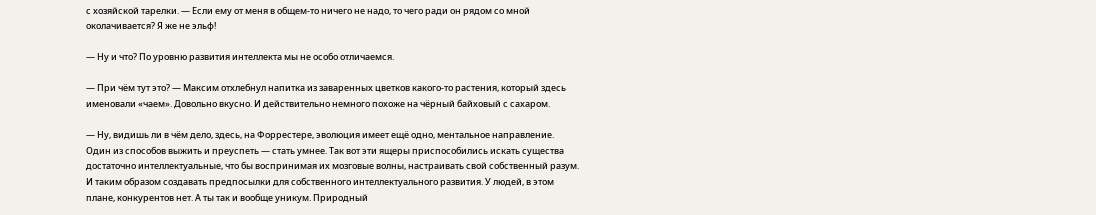с хозяйской тарелки. — Если ему от меня в общем-то ничего не надо, то чего ради он рядом со мной околачивается? Я же не эльф!

— Ну и что? По уровню развития интеллекта мы не особо отличаемся.

— При чём тут это? — Максим отхлебнул напитка из заваренных цветков какого-то растения, который здесь именовали «чаем». Довольно вкусно. И действительно немного похоже на чёрный байховый с сахаром.

— Ну, видишь ли в чём дело, здесь, на Форрестере, эволюция имеет ещё одно, ментальное направление. Один из способов выжить и преуспеть — стать умнее. Так вот эти ящеры приспособились искать существа достаточно интеллектуальные, что бы воспринимая их мозговые волны, настраивать свой собственный разум. И таким образом создавать предпосылки для собственного интеллектуального развития. У людей, в этом плане, конкурентов нет. А ты так и вообще уникум. Природный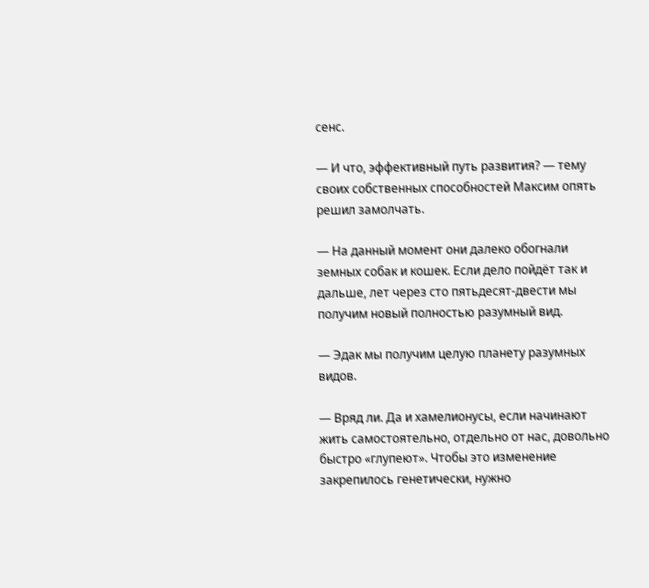сенс.

— И что, эффективный путь развития? — тему своих собственных способностей Максим опять решил замолчать.

— На данный момент они далеко обогнали земных собак и кошек. Если дело пойдёт так и дальше, лет через сто пятьдесят-двести мы получим новый полностью разумный вид.

— Эдак мы получим целую планету разумных видов.

— Вряд ли. Да и хамелионусы, если начинают жить самостоятельно, отдельно от нас, довольно быстро «глупеют». Чтобы это изменение закрепилось генетически, нужно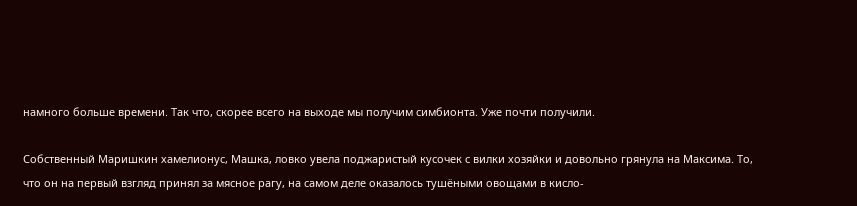намного больше времени. Так что, скорее всего на выходе мы получим симбионта. Уже почти получили.

Собственный Маришкин хамелионус, Машка, ловко увела поджаристый кусочек с вилки хозяйки и довольно грянула на Максима. То, что он на первый взгляд принял за мясное рагу, на самом деле оказалось тушёными овощами в кисло-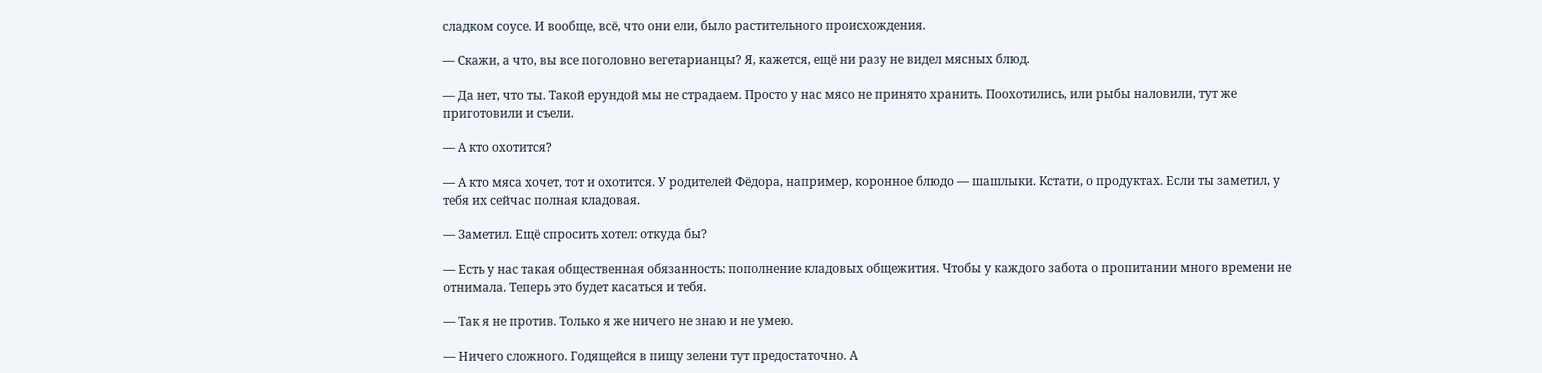сладком соусе. И вообще, всё, что они ели, было растительного происхождения.

— Скажи, а что, вы все поголовно вегетарианцы? Я, кажется, ещё ни разу не видел мясных блюд.

— Да нет, что ты. Такой ерундой мы не страдаем. Просто у нас мясо не принято хранить. Поохотились, или рыбы наловили, тут же приготовили и съели.

— А кто охотится?

— А кто мяса хочет, тот и охотится. У родителей Фёдора, например, коронное блюдо — шашлыки. Кстати, о продуктах. Если ты заметил, у тебя их сейчас полная кладовая.

— Заметил. Ещё спросить хотел: откуда бы?

— Есть у нас такая общественная обязанность: пополнение кладовых общежития. Чтобы у каждого забота о пропитании много времени не отнимала. Теперь это будет касаться и тебя.

— Так я не против. Только я же ничего не знаю и не умею.

— Ничего сложного. Годящейся в пищу зелени тут предостаточно. А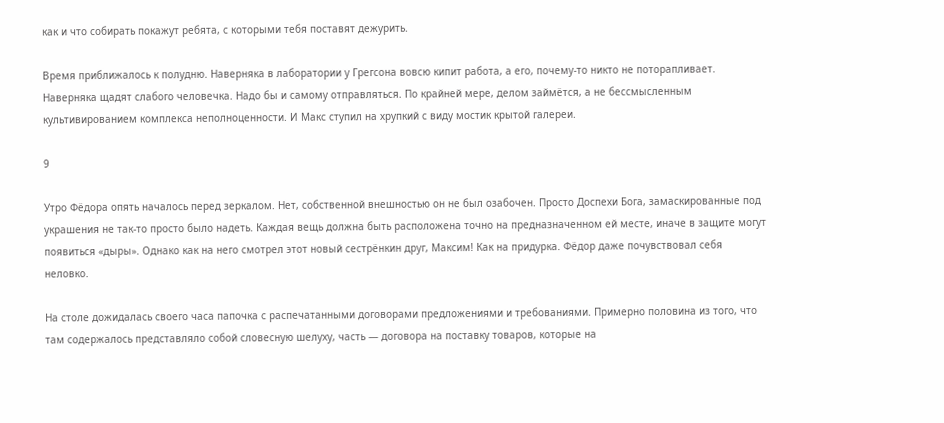как и что собирать покажут ребята, с которыми тебя поставят дежурить.

Время приближалось к полудню. Наверняка в лаборатории у Грегсона вовсю кипит работа, а его, почему-то никто не поторапливает. Наверняка щадят слабого человечка. Надо бы и самому отправляться. По крайней мере, делом займётся, а не бессмысленным культивированием комплекса неполноценности. И Макс ступил на хрупкий с виду мостик крытой галереи.

9

Утро Фёдора опять началось перед зеркалом. Нет, собственной внешностью он не был озабочен. Просто Доспехи Бога, замаскированные под украшения не так-то просто было надеть. Каждая вещь должна быть расположена точно на предназначенном ей месте, иначе в защите могут появиться «дыры». Однако как на него смотрел этот новый сестрёнкин друг, Максим! Как на придурка. Фёдор даже почувствовал себя неловко.

На столе дожидалась своего часа папочка с распечатанными договорами предложениями и требованиями. Примерно половина из того, что там содержалось представляло собой словесную шелуху, часть — договора на поставку товаров, которые на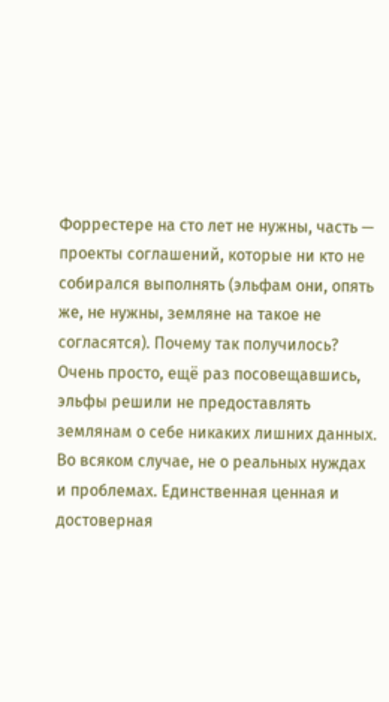Форрестере на сто лет не нужны, часть — проекты соглашений, которые ни кто не собирался выполнять (эльфам они, опять же, не нужны, земляне на такое не согласятся). Почему так получилось? Очень просто, ещё раз посовещавшись, эльфы решили не предоставлять землянам о себе никаких лишних данных. Во всяком случае, не о реальных нуждах и проблемах. Единственная ценная и достоверная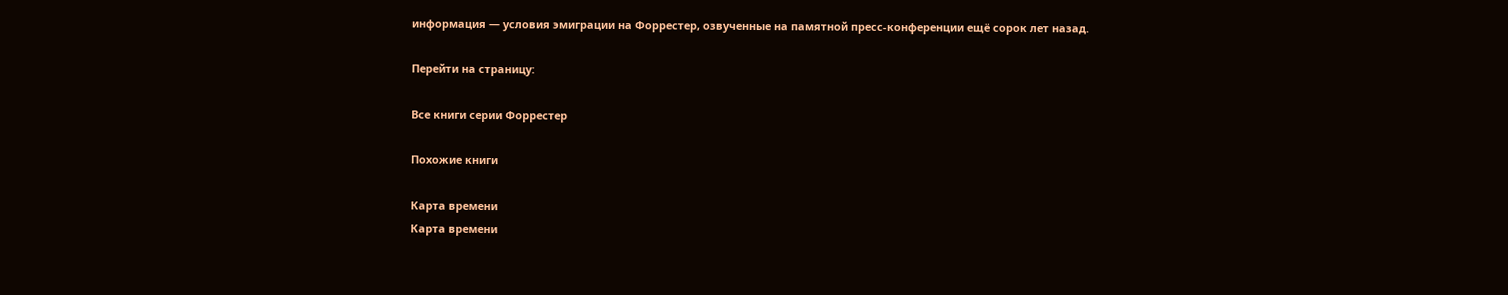информация — условия эмиграции на Форрестер, озвученные на памятной пресс-конференции ещё сорок лет назад.

Перейти на страницу:

Все книги серии Форрестер

Похожие книги

Карта времени
Карта времени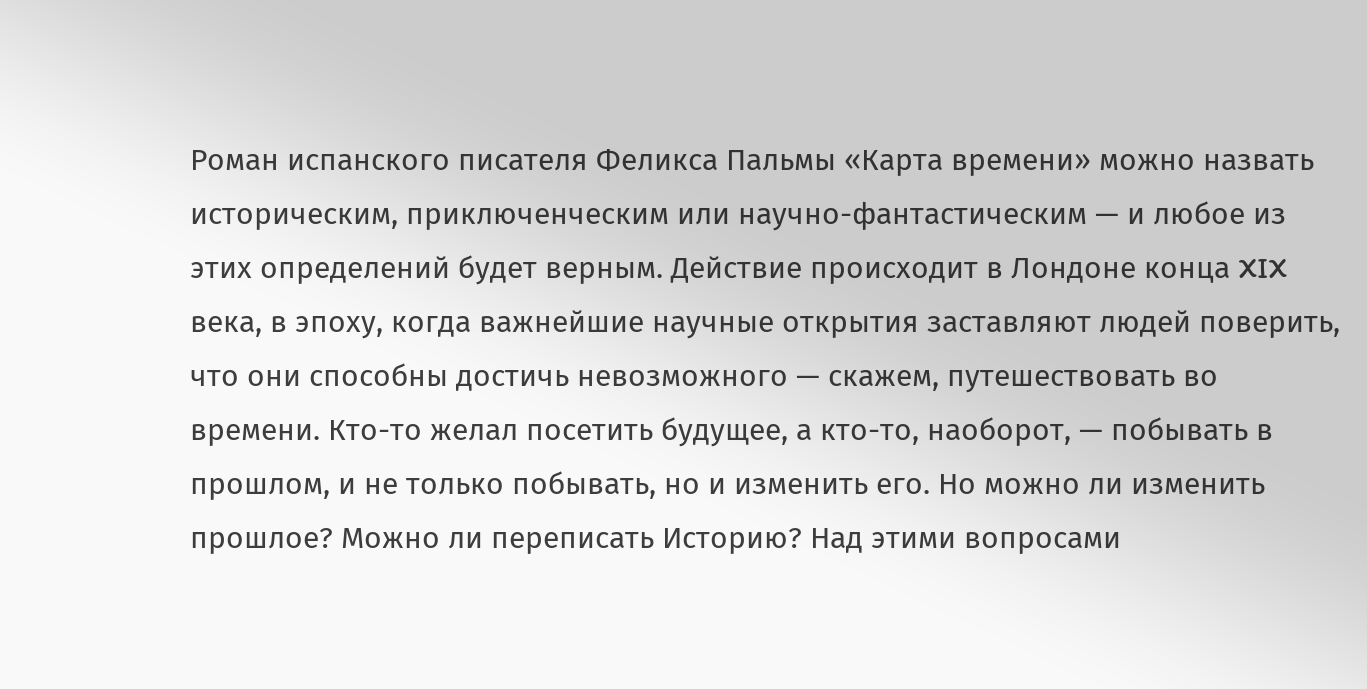Роман испанского писателя Феликса Пальмы «Карта времени» можно назвать историческим, приключенческим или научно-фантастическим — и любое из этих определений будет верным. Действие происходит в Лондоне конца XIX века, в эпоху, когда важнейшие научные открытия заставляют людей поверить, что они способны достичь невозможного — скажем, путешествовать во времени. Кто-то желал посетить будущее, а кто-то, наоборот, — побывать в прошлом, и не только побывать, но и изменить его. Но можно ли изменить прошлое? Можно ли переписать Историю? Над этими вопросами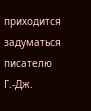приходится задуматься писателю Г.-Дж.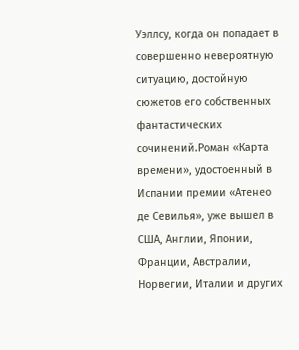Уэллсу, когда он попадает в совершенно невероятную ситуацию, достойную сюжетов его собственных фантастических сочинений.Роман «Карта времени», удостоенный в Испании премии «Атенео де Севилья», уже вышел в США, Англии, Японии, Франции, Австралии, Норвегии, Италии и других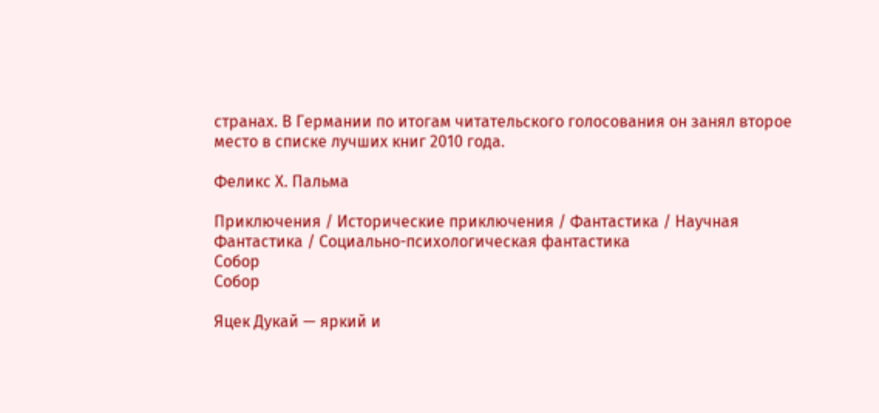странах. В Германии по итогам читательского голосования он занял второе место в списке лучших книг 2010 года.

Феликс Х. Пальма

Приключения / Исторические приключения / Фантастика / Научная Фантастика / Социально-психологическая фантастика
Собор
Собор

Яцек Дукай — яркий и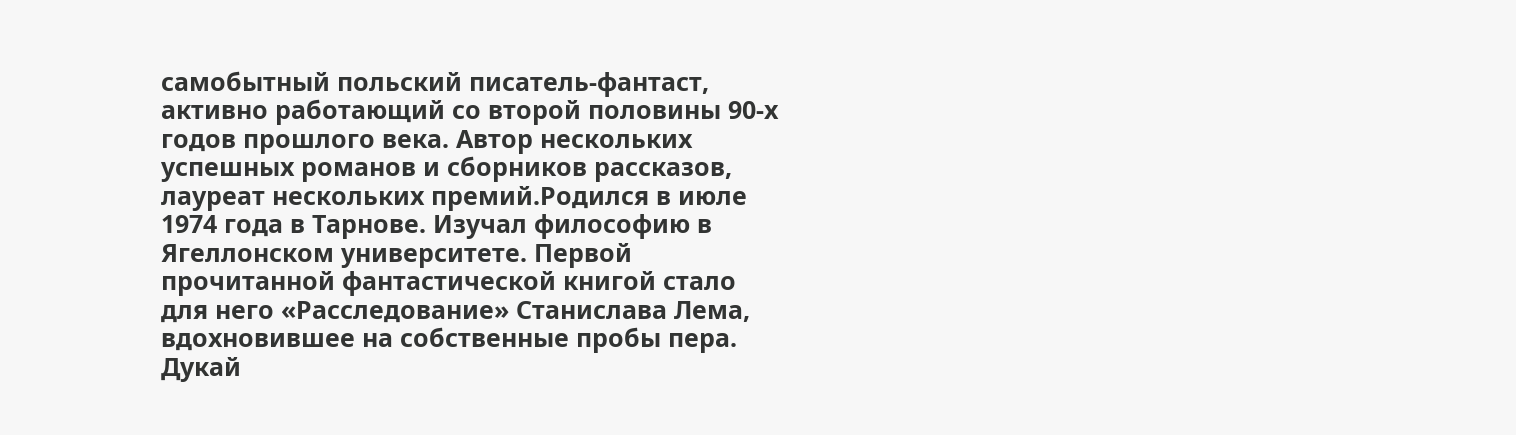самобытный польский писатель-фантаст, активно работающий со второй половины 90-х годов прошлого века. Автор нескольких успешных романов и сборников рассказов, лауреат нескольких премий.Родился в июле 1974 года в Тарнове. Изучал философию в Ягеллонском университете. Первой прочитанной фантастической книгой стало для него «Расследование» Станислава Лема, вдохновившее на собственные пробы пера. Дукай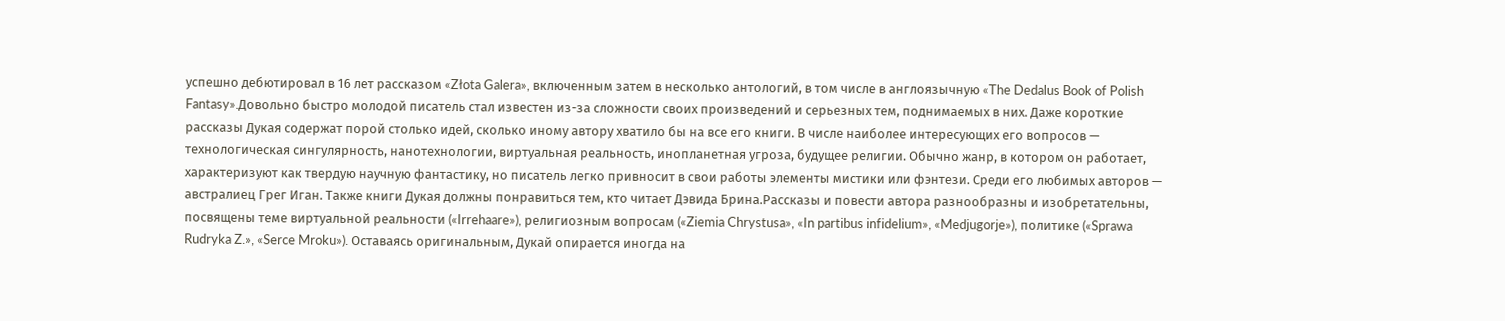успешно дебютировал в 16 лет рассказом «Złota Galera», включенным затем в несколько антологий, в том числе в англоязычную «The Dedalus Book of Polish Fantasy».Довольно быстро молодой писатель стал известен из-за сложности своих произведений и серьезных тем, поднимаемых в них. Даже короткие рассказы Дукая содержат порой столько идей, сколько иному автору хватило бы на все его книги. В числе наиболее интересующих его вопросов — технологическая сингулярность, нанотехнологии, виртуальная реальность, инопланетная угроза, будущее религии. Обычно жанр, в котором он работает, характеризуют как твердую научную фантастику, но писатель легко привносит в свои работы элементы мистики или фэнтези. Среди его любимых авторов — австралиец Грег Иган. Также книги Дукая должны понравиться тем, кто читает Дэвида Брина.Рассказы и повести автора разнообразны и изобретательны, посвящены теме виртуальной реальности («Irrehaare»), религиозным вопросам («Ziemia Chrystusa», «In partibus infidelium», «Medjugorje»), политике («Sprawa Rudryka Z.», «Serce Mroku»). Оставаясь оригинальным, Дукай опирается иногда на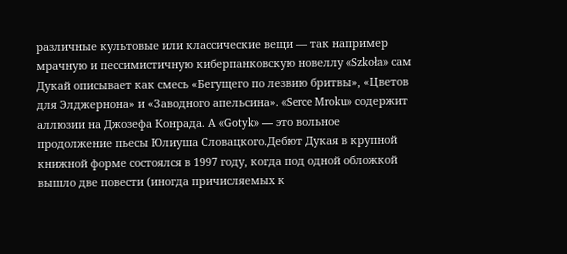различные культовые или классические вещи — так например мрачную и пессимистичную киберпанковскую новеллу «Szkoła» сам Дукай описывает как смесь «Бегущего по лезвию бритвы», «Цветов для Элджернона» и «Заводного апельсина». «Serce Mroku» содержит аллюзии на Джозефа Конрада. А «Gotyk» — это вольное продолжение пьесы Юлиуша Словацкого.Дебют Дукая в крупной книжной форме состоялся в 1997 году, когда под одной обложкой вышло две повести (иногда причисляемых к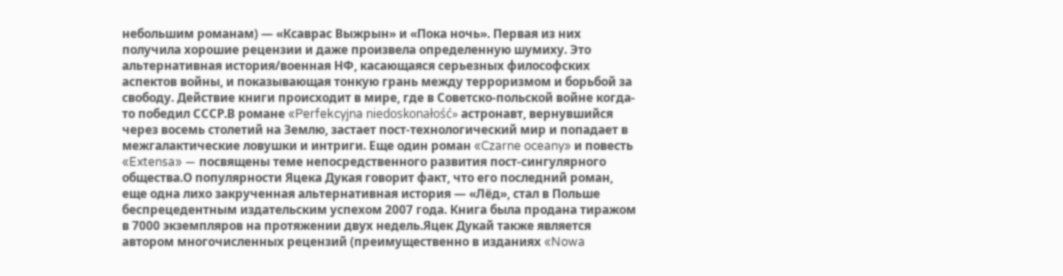небольшим романам) — «Ксаврас Выжрын» и «Пока ночь». Первая из них получила хорошие рецензии и даже произвела определенную шумиху. Это альтернативная история/военная НФ, касающаяся серьезных философских аспектов войны, и показывающая тонкую грань между терроризмом и борьбой за свободу. Действие книги происходит в мире, где в Советско-польской войне когда-то победил СССР.В романе «Perfekcyjna niedoskonałość» астронавт, вернувшийся через восемь столетий на Землю, застает пост-технологический мир и попадает в межгалактические ловушки и интриги. Еще один роман «Czarne oceany» и повесть «Extensa» — посвящены теме непосредственного развития пост-сингулярного общества.О популярности Яцека Дукая говорит факт, что его последний роман, еще одна лихо закрученная альтернативная история — «Лёд», стал в Польше беспрецедентным издательским успехом 2007 года. Книга была продана тиражом в 7000 экземпляров на протяжении двух недель.Яцек Дукай также является автором многочисленных рецензий (преимущественно в изданиях «Nowa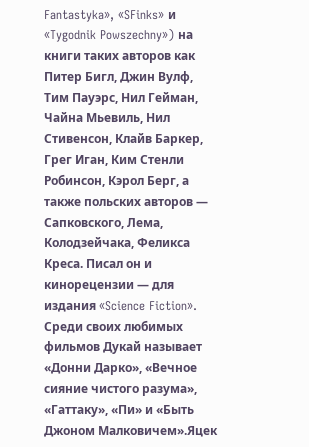Fantastyka», «SFinks» и «Tygodnik Powszechny») на книги таких авторов как Питер Бигл, Джин Вулф, Тим Пауэрс, Нил Гейман, Чайна Мьевиль, Нил Стивенсон, Клайв Баркер, Грег Иган, Ким Стенли Робинсон, Кэрол Берг, а также польских авторов — Сапковского, Лема, Колодзейчака, Феликса Креса. Писал он и кинорецензии — для издания «Science Fiction». Среди своих любимых фильмов Дукай называет «Донни Дарко», «Вечное сияние чистого разума», «Гаттаку», «Пи» и «Быть Джоном Малковичем».Яцек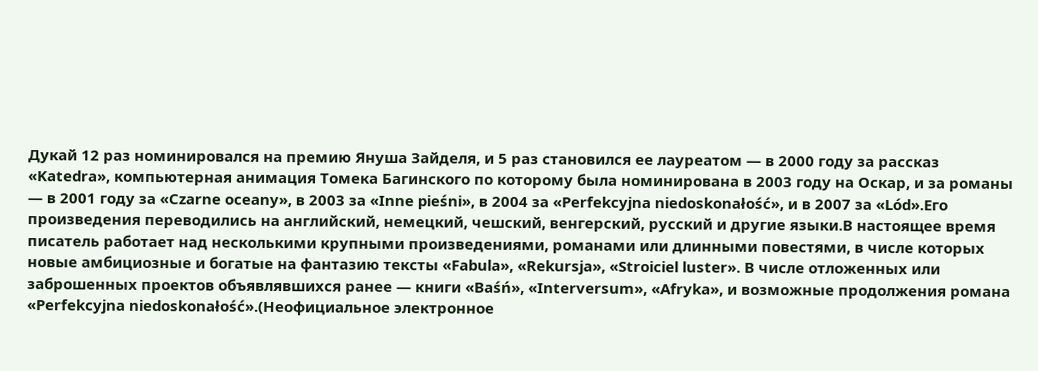Дукай 12 раз номинировался на премию Януша Зайделя, и 5 раз становился ее лауреатом — в 2000 году за рассказ «Katedra», компьютерная анимация Томека Багинского по которому была номинирована в 2003 году на Оскар, и за романы — в 2001 году за «Czarne oceany», в 2003 за «Inne pieśni», в 2004 за «Perfekcyjna niedoskonałość», и в 2007 за «Lód».Его произведения переводились на английский, немецкий, чешский, венгерский, русский и другие языки.В настоящее время писатель работает над несколькими крупными произведениями, романами или длинными повестями, в числе которых новые амбициозные и богатые на фантазию тексты «Fabula», «Rekursja», «Stroiciel luster». В числе отложенных или заброшенных проектов объявлявшихся ранее — книги «Baśń», «Interversum», «Afryka», и возможные продолжения романа «Perfekcyjna niedoskonałość».(Неофициальное электронное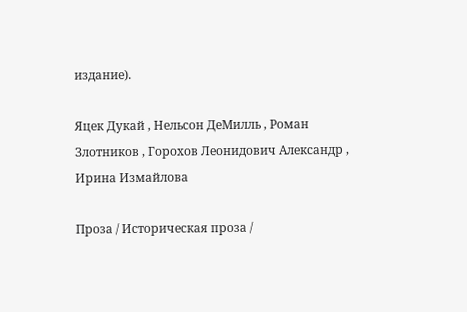издание).

Яцек Дукай , Нельсон ДеМилль , Роман Злотников , Горохов Леонидович Александр , Ирина Измайлова

Проза / Историческая проза /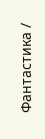Фантастика /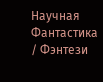Научная Фантастика / Фэнтези